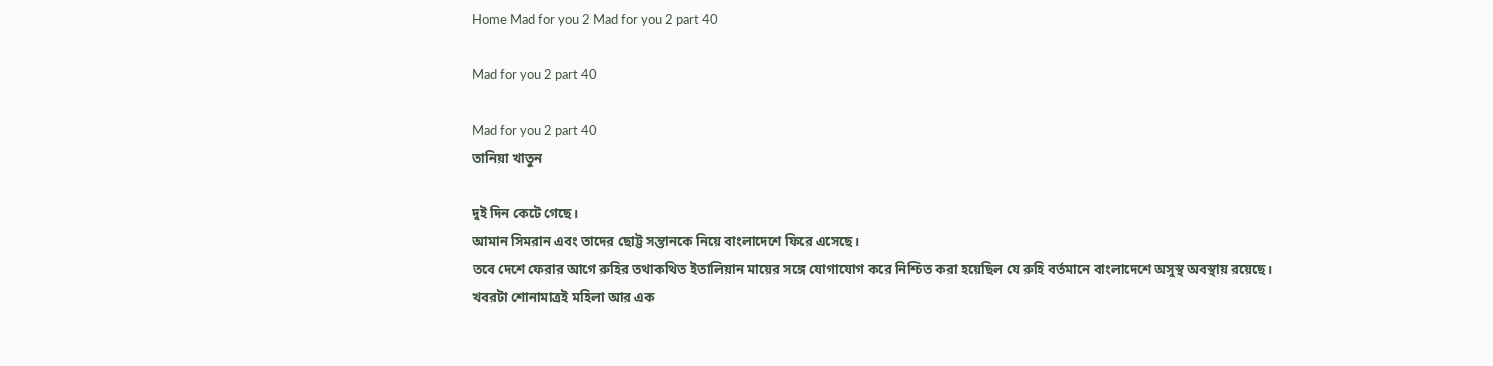Home Mad for you 2 Mad for you 2 part 40

Mad for you 2 part 40

Mad for you 2 part 40
তানিয়া খাতুন

দুই দিন কেটে গেছে।
আমান সিমরান এবং তাদের ছোট্ট সন্তানকে নিয়ে বাংলাদেশে ফিরে এসেছে।
তবে দেশে ফেরার আগে রুহির তথাকথিত ইতালিয়ান মায়ের সঙ্গে যোগাযোগ করে নিশ্চিত করা হয়েছিল যে রুহি বর্তমানে বাংলাদেশে অসুস্থ অবস্থায় রয়েছে।
খবরটা শোনামাত্রই মহিলা আর এক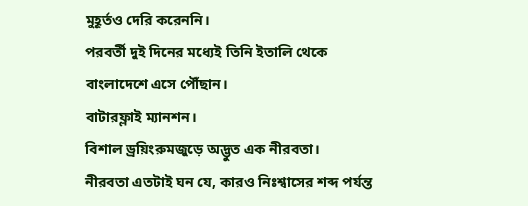মুহূর্তও দেরি করেননি।
পরবর্তী দুই দিনের মধ্যেই তিনি ইতালি থেকে বাংলাদেশে এসে পৌঁছান।
বাটারফ্লাই ম্যানশন।
বিশাল ড্রয়িংরুমজুড়ে অদ্ভুত এক নীরবতা।
নীরবতা এতটাই ঘন যে, কারও নিঃশ্বাসের শব্দ পর্যন্ত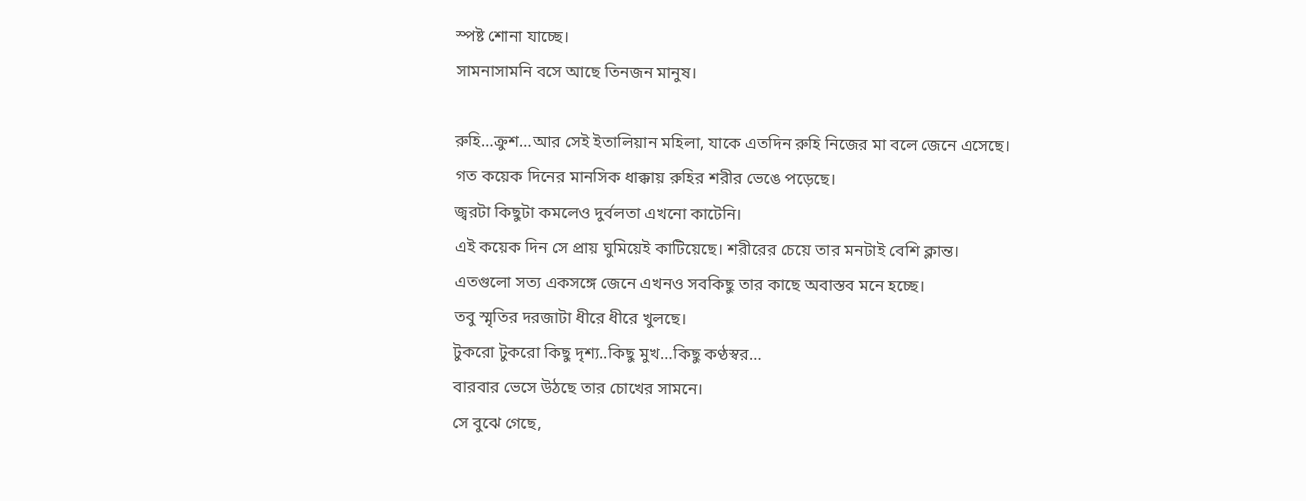স্পষ্ট শোনা যাচ্ছে।
সামনাসামনি বসে আছে তিনজন মানুষ।

রুহি…ক্রুশ…আর সেই ইতালিয়ান মহিলা, যাকে এতদিন রুহি নিজের মা বলে জেনে এসেছে।
গত কয়েক দিনের মানসিক ধাক্কায় রুহির শরীর ভেঙে পড়েছে।
জ্বরটা কিছুটা কমলেও দুর্বলতা এখনো কাটেনি।
এই কয়েক দিন সে প্রায় ঘুমিয়েই কাটিয়েছে। শরীরের চেয়ে তার মনটাই বেশি ক্লান্ত।
এতগুলো সত্য একসঙ্গে জেনে এখনও সবকিছু তার কাছে অবাস্তব মনে হচ্ছে।
তবু স্মৃতির দরজাটা ধীরে ধীরে খুলছে।
টুকরো টুকরো কিছু দৃশ্য..কিছু মুখ…কিছু কণ্ঠস্বর…
বারবার ভেসে উঠছে তার চোখের সামনে।
সে বুঝে গেছে,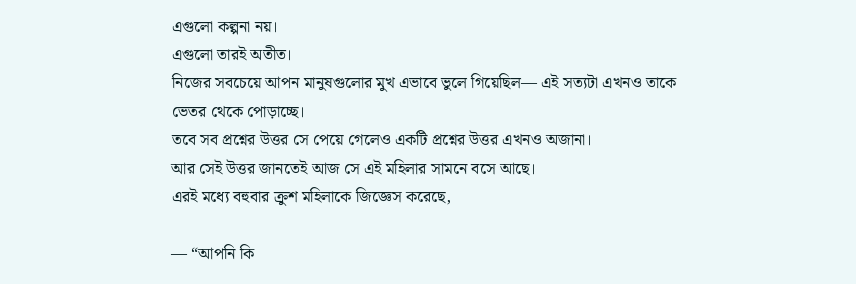এগুলো কল্পনা নয়।
এগুলো তারই অতীত।
নিজের সবচেয়ে আপন মানুষগুলোর মুখ এভাবে ভুলে গিয়েছিল— এই সত্যটা এখনও তাকে ভেতর থেকে পোড়াচ্ছে।
তবে সব প্রশ্নের উত্তর সে পেয়ে গেলেও একটি প্রশ্নের উত্তর এখনও অজানা।
আর সেই উত্তর জানতেই আজ সে এই মহিলার সামনে বসে আছে।
এরই মধ্যে বহুবার ক্রুশ মহিলাকে জিজ্ঞেস করেছে,

— “আপনি কি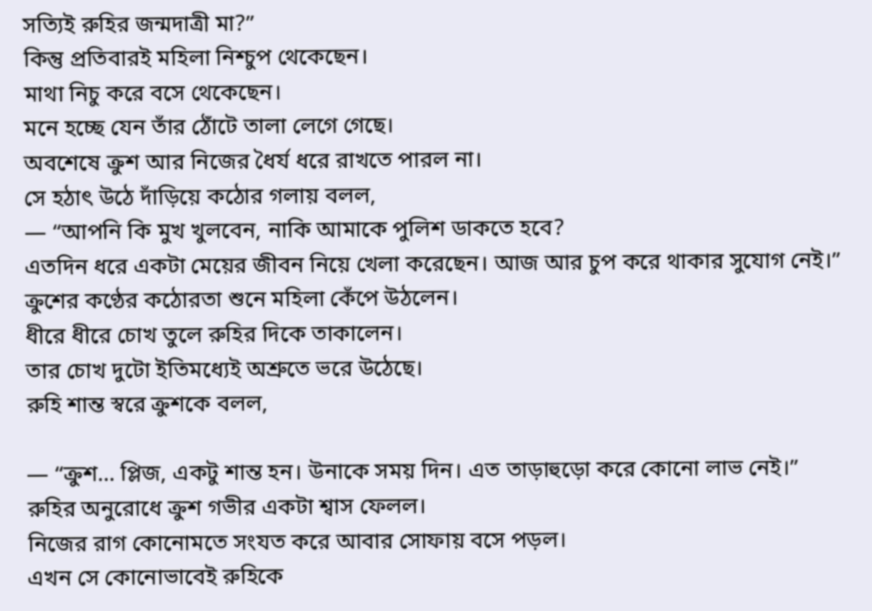সত্যিই রুহির জন্মদাত্রী মা?”
কিন্তু প্রতিবারই মহিলা নিশ্চুপ থেকেছেন।
মাথা নিচু করে বসে থেকেছেন।
মনে হচ্ছে যেন তাঁর ঠোঁটে তালা লেগে গেছে।
অবশেষে ক্রুশ আর নিজের ধৈর্য ধরে রাখতে পারল না।
সে হঠাৎ উঠে দাঁড়িয়ে কঠোর গলায় বলল,
— “আপনি কি মুখ খুলবেন, নাকি আমাকে পুলিশ ডাকতে হবে?
এতদিন ধরে একটা মেয়ের জীবন নিয়ে খেলা করেছেন। আজ আর চুপ করে থাকার সুযোগ নেই।”
ক্রুশের কণ্ঠের কঠোরতা শুনে মহিলা কেঁপে উঠলেন।
ধীরে ধীরে চোখ তুলে রুহির দিকে তাকালেন।
তার চোখ দুটো ইতিমধ্যেই অশ্রুতে ভরে উঠেছে।
রুহি শান্ত স্বরে ক্রুশকে বলল,

— “ক্রুশ… প্লিজ, একটু শান্ত হন। উনাকে সময় দিন। এত তাড়াহুড়ো করে কোনো লাভ নেই।”
রুহির অনুরোধে ক্রুশ গভীর একটা শ্বাস ফেলল।
নিজের রাগ কোনোমতে সংযত করে আবার সোফায় বসে পড়ল।
এখন সে কোনোভাবেই রুহিকে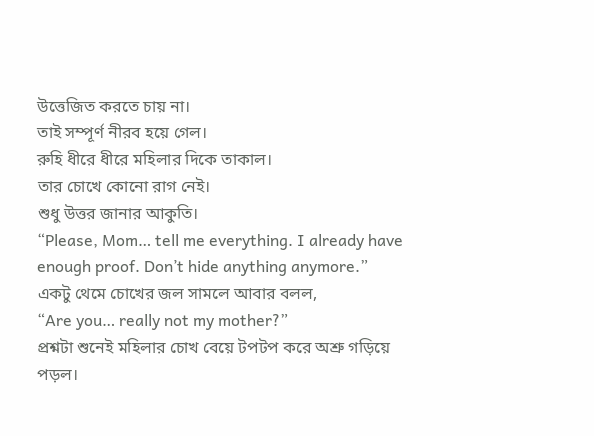উত্তেজিত করতে চায় না।
তাই সম্পূর্ণ নীরব হয়ে গেল।
রুহি ধীরে ধীরে মহিলার দিকে তাকাল।
তার চোখে কোনো রাগ নেই।
শুধু উত্তর জানার আকুতি।
“Please, Mom… tell me everything. I already have enough proof. Don’t hide anything anymore.”
একটু থেমে চোখের জল সামলে আবার বলল,
“Are you… really not my mother?”
প্রশ্নটা শুনেই মহিলার চোখ বেয়ে টপটপ করে অশ্রু গড়িয়ে পড়ল।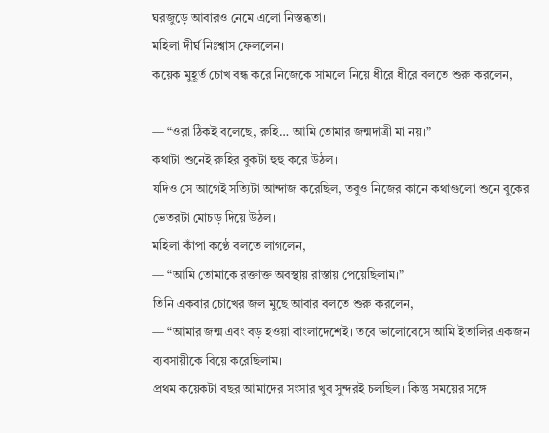ঘরজুড়ে আবারও নেমে এলো নিস্তব্ধতা।
মহিলা দীর্ঘ নিঃশ্বাস ফেললেন।
কয়েক মুহূর্ত চোখ বন্ধ করে নিজেকে সামলে নিয়ে ধীরে ধীরে বলতে শুরু করলেন,

— “ওরা ঠিকই বলেছে, রুহি… আমি তোমার জন্মদাত্রী মা নয়।”
কথাটা শুনেই রুহির বুকটা হুহু করে উঠল।
যদিও সে আগেই সত্যিটা আন্দাজ করেছিল, তবুও নিজের কানে কথাগুলো শুনে বুকের ভেতরটা মোচড় দিয়ে উঠল।
মহিলা কাঁপা কণ্ঠে বলতে লাগলেন,
— “আমি তোমাকে রক্তাক্ত অবস্থায় রাস্তায় পেয়েছিলাম।”
তিনি একবার চোখের জল মুছে আবার বলতে শুরু করলেন,
— “আমার জন্ম এবং বড় হওয়া বাংলাদেশেই। তবে ভালোবেসে আমি ইতালির একজন ব্যবসায়ীকে বিয়ে করেছিলাম।
প্রথম কয়েকটা বছর আমাদের সংসার খুব সুন্দরই চলছিল। কিন্তু সময়ের সঙ্গে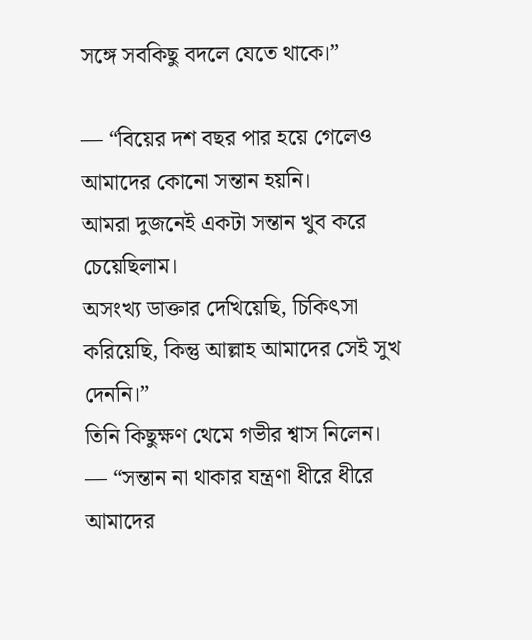সঙ্গে সবকিছু বদলে যেতে থাকে।”

— “বিয়ের দশ বছর পার হয়ে গেলেও আমাদের কোনো সন্তান হয়নি।
আমরা দুজনেই একটা সন্তান খুব করে চেয়েছিলাম।
অসংখ্য ডাক্তার দেখিয়েছি, চিকিৎসা করিয়েছি, কিন্তু আল্লাহ আমাদের সেই সুখ দেননি।”
তিনি কিছুক্ষণ থেমে গভীর শ্বাস নিলেন।
— “সন্তান না থাকার যন্ত্রণা ধীরে ধীরে আমাদের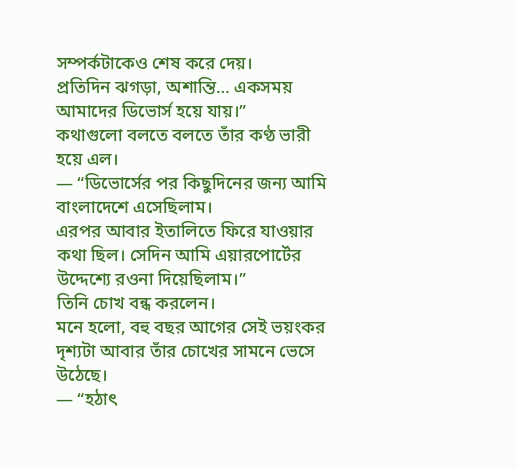সম্পর্কটাকেও শেষ করে দেয়।
প্রতিদিন ঝগড়া, অশান্তি… একসময় আমাদের ডিভোর্স হয়ে যায়।”
কথাগুলো বলতে বলতে তাঁর কণ্ঠ ভারী হয়ে এল।
— “ডিভোর্সের পর কিছুদিনের জন্য আমি বাংলাদেশে এসেছিলাম।
এরপর আবার ইতালিতে ফিরে যাওয়ার কথা ছিল। সেদিন আমি এয়ারপোর্টের উদ্দেশ্যে রওনা দিয়েছিলাম।”
তিনি চোখ বন্ধ করলেন।
মনে হলো, বহু বছর আগের সেই ভয়ংকর দৃশ্যটা আবার তাঁর চোখের সামনে ভেসে উঠেছে।
— “হঠাৎ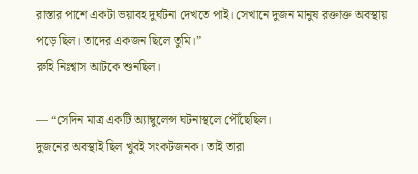রাস্তার পাশে একটা ভয়াবহ দুর্ঘটনা দেখতে পাই। সেখানে দুজন মানুষ রক্তাক্ত অবস্থায় পড়ে ছিল। তাদের একজন ছিলে তুমি।”
রুহি নিঃশ্বাস আটকে শুনছিল।

— “সেদিন মাত্র একটি অ্যাম্বুলেন্স ঘটনাস্থলে পৌঁছেছিল।
দুজনের অবস্থাই ছিল খুবই সংকটজনক। তাই তারা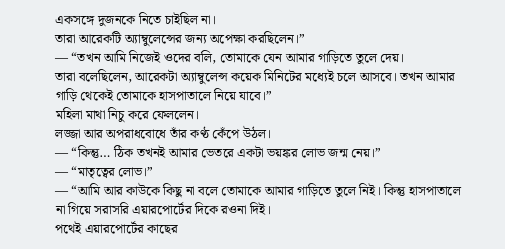একসঙ্গে দুজনকে নিতে চাইছিল না।
তারা আরেকটি অ্যাম্বুলেন্সের জন্য অপেক্ষা করছিলেন।”
— “তখন আমি নিজেই ওদের বলি, তোমাকে যেন আমার গাড়িতে তুলে দেয়।
তারা বলেছিলেন, আরেকটা অ্যাম্বুলেন্স কয়েক মিনিটের মধ্যেই চলে আসবে। তখন আমার গাড়ি থেকেই তোমাকে হাসপাতালে নিয়ে যাবে।”
মহিলা মাথা নিচু করে ফেললেন।
লজ্জা আর অপরাধবোধে তাঁর কণ্ঠ কেঁপে উঠল।
— “কিন্তু… ঠিক তখনই আমার ভেতরে একটা ভয়ঙ্কর লোভ জন্ম নেয়।”
— “মাতৃত্বের লোভ।”
— “আমি আর কাউকে কিছু না বলে তোমাকে আমার গাড়িতে তুলে নিই। কিন্তু হাসপাতালে না গিয়ে সরাসরি এয়ারপোর্টের দিকে রওনা দিই।
পথেই এয়ারপোর্টের কাছের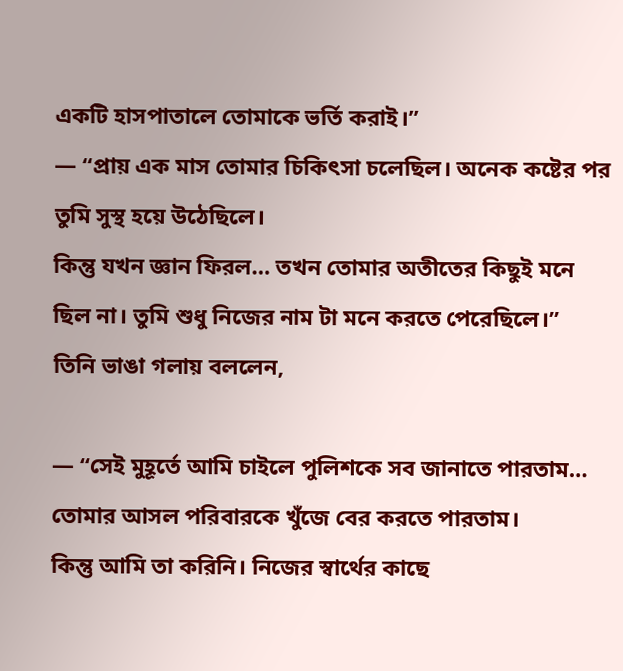একটি হাসপাতালে তোমাকে ভর্তি করাই।”
— “প্রায় এক মাস তোমার চিকিৎসা চলেছিল। অনেক কষ্টের পর তুমি সুস্থ হয়ে উঠেছিলে।
কিন্তু যখন জ্ঞান ফিরল… তখন তোমার অতীতের কিছুই মনে ছিল না। তুমি শুধু নিজের নাম টা মনে করতে পেরেছিলে।”
তিনি ভাঙা গলায় বললেন,

— “সেই মুহূর্তে আমি চাইলে পুলিশকে সব জানাতে পারতাম… তোমার আসল পরিবারকে খুঁজে বের করতে পারতাম।
কিন্তু আমি তা করিনি। নিজের স্বার্থের কাছে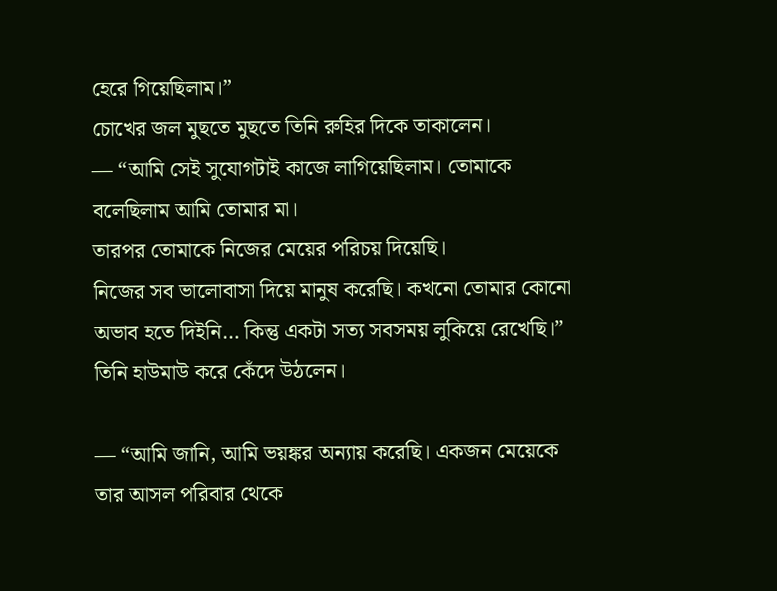হেরে গিয়েছিলাম।”
চোখের জল মুছতে মুছতে তিনি রুহির দিকে তাকালেন।
— “আমি সেই সুযোগটাই কাজে লাগিয়েছিলাম। তোমাকে বলেছিলাম আমি তোমার মা।
তারপর তোমাকে নিজের মেয়ের পরিচয় দিয়েছি।
নিজের সব ভালোবাসা দিয়ে মানুষ করেছি। কখনো তোমার কোনো অভাব হতে দিইনি… কিন্তু একটা সত্য সবসময় লুকিয়ে রেখেছি।”
তিনি হাউমাউ করে কেঁদে উঠলেন।

— “আমি জানি, আমি ভয়ঙ্কর অন্যায় করেছি। একজন মেয়েকে তার আসল পরিবার থেকে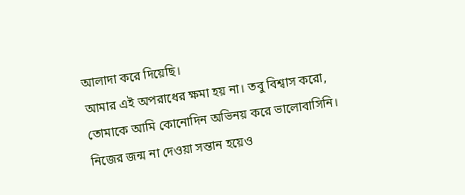আলাদা করে দিয়েছি।
আমার এই অপরাধের ক্ষমা হয় না। তবু বিশ্বাস করো, তোমাকে আমি কোনোদিন অভিনয় করে ভালোবাসিনি।
নিজের জন্ম না দেওয়া সন্তান হয়েও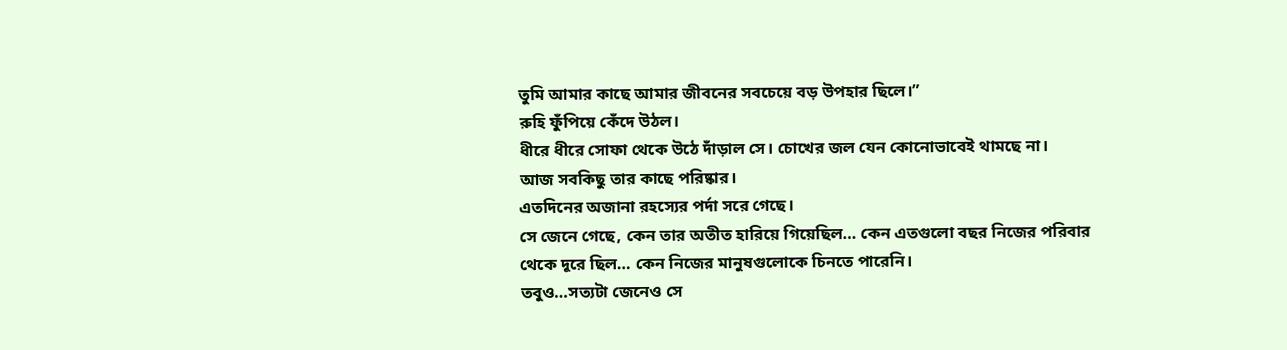তুমি আমার কাছে আমার জীবনের সবচেয়ে বড় উপহার ছিলে।”
রুহি ফুঁপিয়ে কেঁদে উঠল।
ধীরে ধীরে সোফা থেকে উঠে দাঁড়াল সে। চোখের জল যেন কোনোভাবেই থামছে না।
আজ সবকিছু তার কাছে পরিষ্কার।
এতদিনের অজানা রহস্যের পর্দা সরে গেছে।
সে জেনে গেছে, কেন তার অতীত হারিয়ে গিয়েছিল… কেন এতগুলো বছর নিজের পরিবার থেকে দূরে ছিল… কেন নিজের মানুষগুলোকে চিনতে পারেনি।
তবুও…সত্যটা জেনেও সে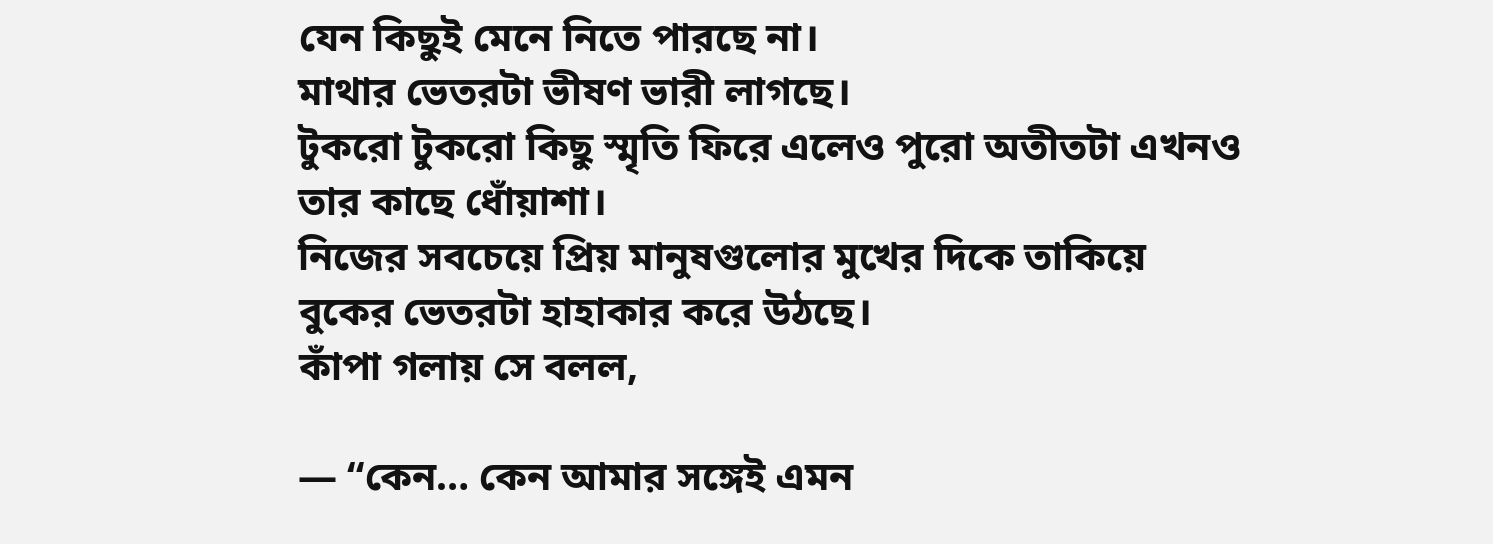যেন কিছুই মেনে নিতে পারছে না।
মাথার ভেতরটা ভীষণ ভারী লাগছে।
টুকরো টুকরো কিছু স্মৃতি ফিরে এলেও পুরো অতীতটা এখনও তার কাছে ধোঁয়াশা।
নিজের সবচেয়ে প্রিয় মানুষগুলোর মুখের দিকে তাকিয়ে বুকের ভেতরটা হাহাকার করে উঠছে।
কাঁপা গলায় সে বলল,

— “কেন… কেন আমার সঙ্গেই এমন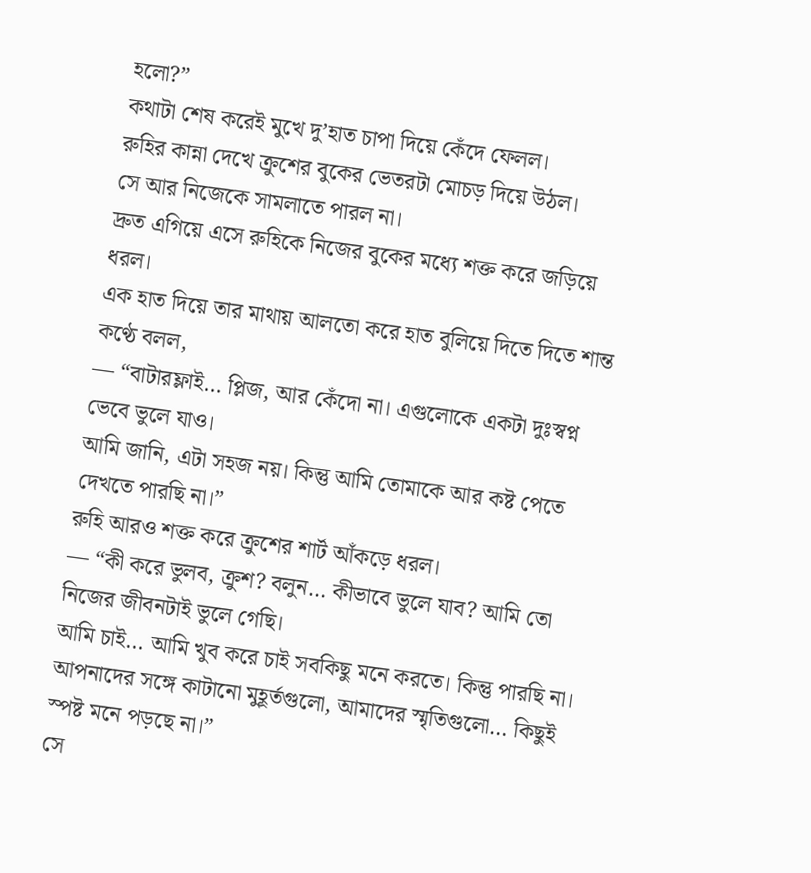হলো?”
কথাটা শেষ করেই মুখে দু’হাত চাপা দিয়ে কেঁদে ফেলল।
রুহির কান্না দেখে ক্রুশের বুকের ভেতরটা মোচড় দিয়ে উঠল।
সে আর নিজেকে সামলাতে পারল না।
দ্রুত এগিয়ে এসে রুহিকে নিজের বুকের মধ্যে শক্ত করে জড়িয়ে ধরল।
এক হাত দিয়ে তার মাথায় আলতো করে হাত বুলিয়ে দিতে দিতে শান্ত কণ্ঠে বলল,
— “বাটারফ্লাই… প্লিজ, আর কেঁদো না। এগুলোকে একটা দুঃস্বপ্ন ভেবে ভুলে যাও।
আমি জানি, এটা সহজ নয়। কিন্তু আমি তোমাকে আর কষ্ট পেতে দেখতে পারছি না।”
রুহি আরও শক্ত করে ক্রুশের শার্ট আঁকড়ে ধরল।
— “কী করে ভুলব, ক্রুশ? বলুন… কীভাবে ভুলে যাব? আমি তো নিজের জীবনটাই ভুলে গেছি।
আমি চাই… আমি খুব করে চাই সবকিছু মনে করতে। কিন্তু পারছি না।
আপনাদের সঙ্গে কাটানো মুহূর্তগুলো, আমাদের স্মৃতিগুলো… কিছুই স্পষ্ট মনে পড়ছে না।”
সে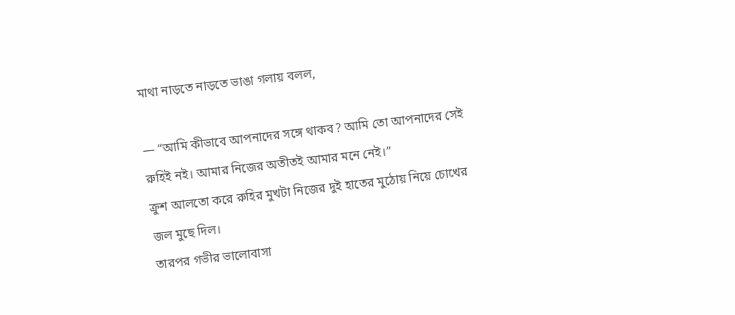মাথা নাড়তে নাড়তে ভাঙা গলায় বলল,

— “আমি কীভাবে আপনাদের সঙ্গে থাকব? আমি তো আপনাদের সেই রুহিই নই। আমার নিজের অতীতই আমার মনে নেই।”
ক্রুশ আলতো করে রুহির মুখটা নিজের দুই হাতের মুঠোয় নিয়ে চোখের জল মুছে দিল।
তারপর গভীর ভালোবাসা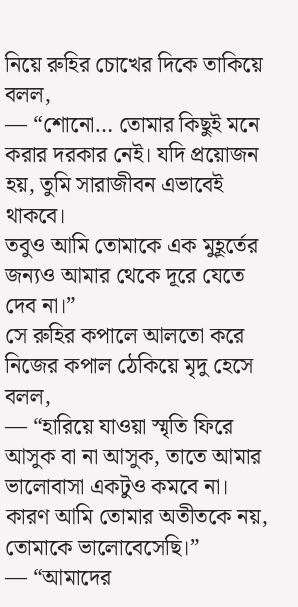নিয়ে রুহির চোখের দিকে তাকিয়ে বলল,
— “শোনো… তোমার কিছুই মনে করার দরকার নেই। যদি প্রয়োজন হয়, তুমি সারাজীবন এভাবেই থাকবে।
তবুও আমি তোমাকে এক মুহূর্তের জন্যও আমার থেকে দূরে যেতে দেব না।”
সে রুহির কপালে আলতো করে নিজের কপাল ঠেকিয়ে মৃদু হেসে বলল,
— “হারিয়ে যাওয়া স্মৃতি ফিরে আসুক বা না আসুক, তাতে আমার ভালোবাসা একটুও কমবে না।
কারণ আমি তোমার অতীতকে নয়, তোমাকে ভালোবেসেছি।”
— “আমাদের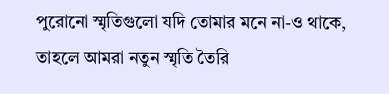পুরোনো স্মৃতিগুলো যদি তোমার মনে না-ও থাকে, তাহলে আমরা নতুন স্মৃতি তৈরি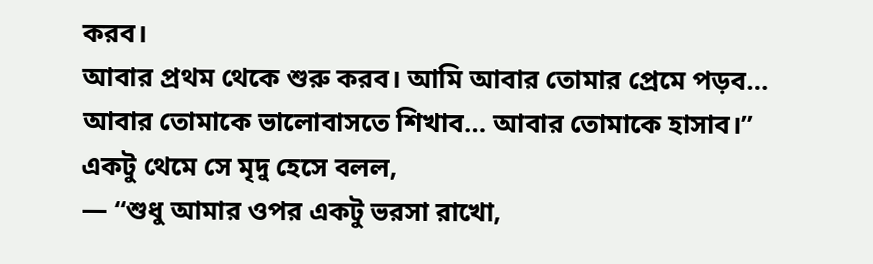করব।
আবার প্রথম থেকে শুরু করব। আমি আবার তোমার প্রেমে পড়ব… আবার তোমাকে ভালোবাসতে শিখাব… আবার তোমাকে হাসাব।”
একটু থেমে সে মৃদু হেসে বলল,
— “শুধু আমার ওপর একটু ভরসা রাখো,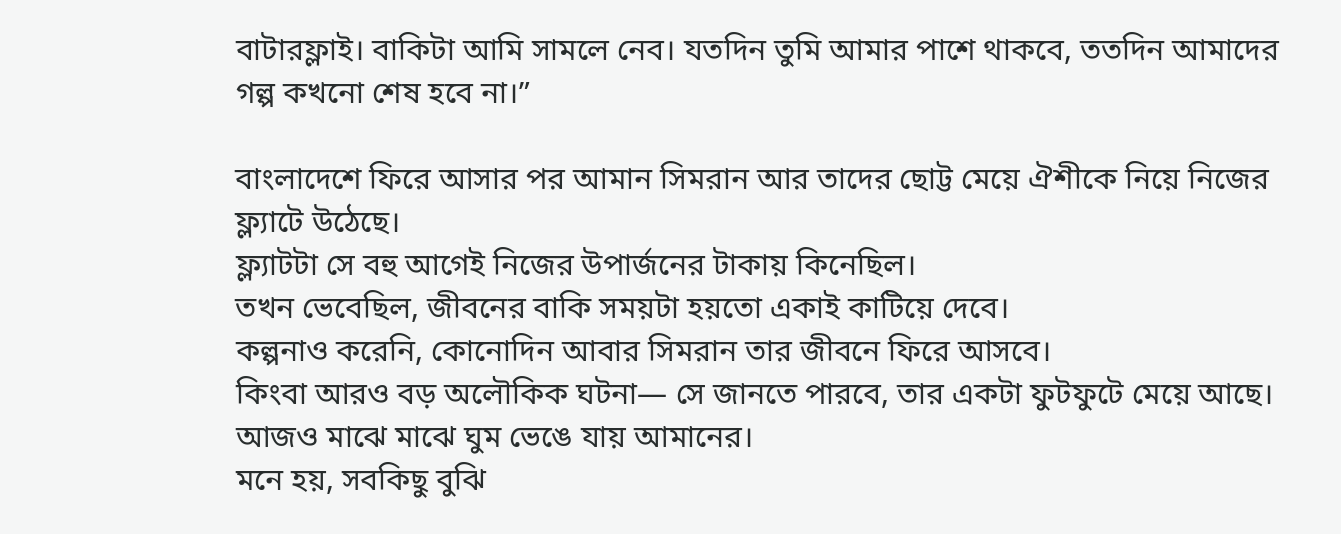বাটারফ্লাই। বাকিটা আমি সামলে নেব। যতদিন তুমি আমার পাশে থাকবে, ততদিন আমাদের গল্প কখনো শেষ হবে না।”

বাংলাদেশে ফিরে আসার পর আমান সিমরান আর তাদের ছোট্ট মেয়ে ঐশীকে নিয়ে নিজের ফ্ল্যাটে উঠেছে।
ফ্ল্যাটটা সে বহু আগেই নিজের উপার্জনের টাকায় কিনেছিল।
তখন ভেবেছিল, জীবনের বাকি সময়টা হয়তো একাই কাটিয়ে দেবে।
কল্পনাও করেনি, কোনোদিন আবার সিমরান তার জীবনে ফিরে আসবে।
কিংবা আরও বড় অলৌকিক ঘটনা— সে জানতে পারবে, তার একটা ফুটফুটে মেয়ে আছে।
আজও মাঝে মাঝে ঘুম ভেঙে যায় আমানের।
মনে হয়, সবকিছু বুঝি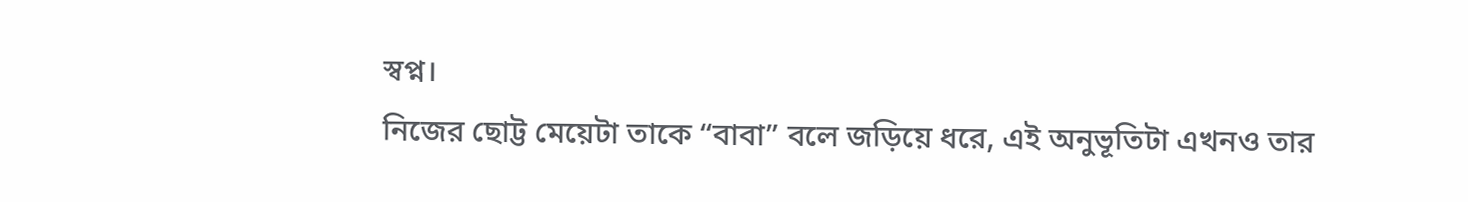স্বপ্ন।
নিজের ছোট্ট মেয়েটা তাকে “বাবা” বলে জড়িয়ে ধরে, এই অনুভূতিটা এখনও তার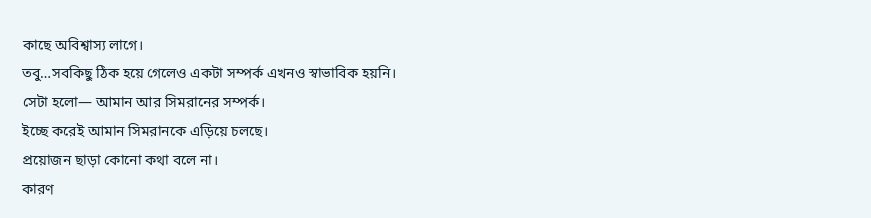কাছে অবিশ্বাস্য লাগে।
তবু…সবকিছু ঠিক হয়ে গেলেও একটা সম্পর্ক এখনও স্বাভাবিক হয়নি।
সেটা হলো— আমান আর সিমরানের সম্পর্ক।
ইচ্ছে করেই আমান সিমরানকে এড়িয়ে চলছে।
প্রয়োজন ছাড়া কোনো কথা বলে না।
কারণ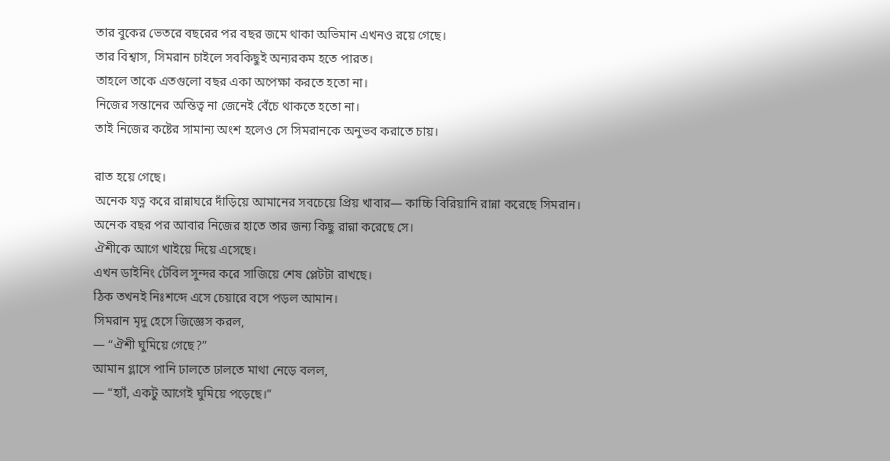তার বুকের ভেতরে বছরের পর বছর জমে থাকা অভিমান এখনও রয়ে গেছে।
তার বিশ্বাস, সিমরান চাইলে সবকিছুই অন্যরকম হতে পারত।
তাহলে তাকে এতগুলো বছর একা অপেক্ষা করতে হতো না।
নিজের সন্তানের অস্তিত্ব না জেনেই বেঁচে থাকতে হতো না।
তাই নিজের কষ্টের সামান্য অংশ হলেও সে সিমরানকে অনুভব করাতে চায়।

রাত হয়ে গেছে।
অনেক যত্ন করে রান্নাঘরে দাঁড়িয়ে আমানের সবচেয়ে প্রিয় খাবার— কাচ্চি বিরিয়ানি রান্না করেছে সিমরান।
অনেক বছর পর আবার নিজের হাতে তার জন্য কিছু রান্না করেছে সে।
ঐশীকে আগে খাইয়ে দিয়ে এসেছে।
এখন ডাইনিং টেবিল সুন্দর করে সাজিয়ে শেষ প্লেটটা রাখছে।
ঠিক তখনই নিঃশব্দে এসে চেয়ারে বসে পড়ল আমান।
সিমরান মৃদু হেসে জিজ্ঞেস করল,
— “ঐশী ঘুমিয়ে গেছে?”
আমান গ্লাসে পানি ঢালতে ঢালতে মাথা নেড়ে বলল,
— “হ্যাঁ, একটু আগেই ঘুমিয়ে পড়েছে।”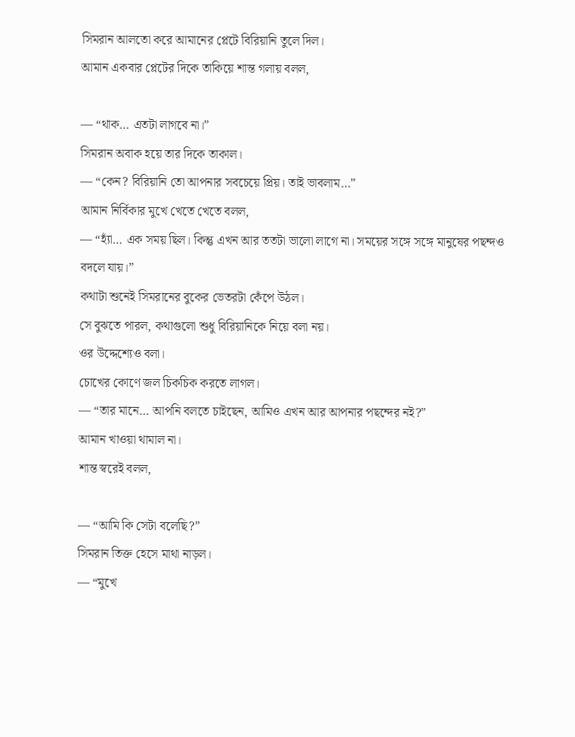সিমরান আলতো করে আমানের প্লেটে বিরিয়ানি তুলে দিল।
আমান একবার প্লেটের দিকে তাকিয়ে শান্ত গলায় বলল,

— “থাক… এতটা লাগবে না।”
সিমরান অবাক হয়ে তার দিকে তাকাল।
— “কেন? বিরিয়ানি তো আপনার সবচেয়ে প্রিয়। তাই ভাবলাম…”
আমান নির্বিকার মুখে খেতে খেতে বলল,
— “হ্যাঁ… এক সময় ছিল। কিন্তু এখন আর ততটা ভালো লাগে না। সময়ের সঙ্গে সঙ্গে মানুষের পছন্দও বদলে যায়।”
কথাটা শুনেই সিমরানের বুকের ভেতরটা কেঁপে উঠল।
সে বুঝতে পারল, কথাগুলো শুধু বিরিয়ানিকে নিয়ে বলা নয়।
ওর উদ্দেশ্যেও বলা।
চোখের কোণে জল চিকচিক করতে লাগল।
— “তার মানে… আপনি বলতে চাইছেন, আমিও এখন আর আপনার পছন্দের নই?”
আমান খাওয়া থামাল না।
শান্ত স্বরেই বলল,

— “আমি কি সেটা বলেছি?”
সিমরান তিক্ত হেসে মাথা নাড়ল।
— “মুখে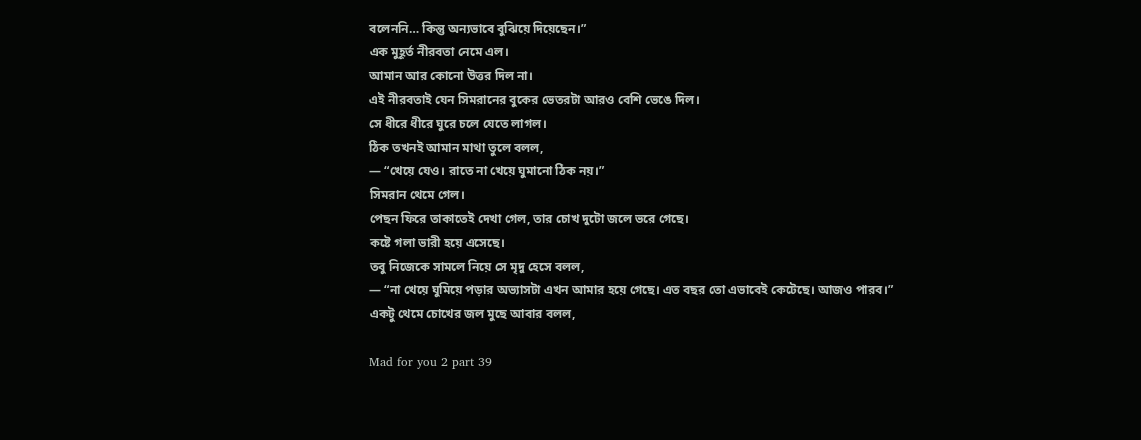বলেননি… কিন্তু অন্যভাবে বুঝিয়ে দিয়েছেন।”
এক মুহূর্ত নীরবতা নেমে এল।
আমান আর কোনো উত্তর দিল না।
এই নীরবতাই যেন সিমরানের বুকের ভেতরটা আরও বেশি ভেঙে দিল।
সে ধীরে ধীরে ঘুরে চলে যেতে লাগল।
ঠিক তখনই আমান মাথা তুলে বলল,
— “খেয়ে যেও। রাতে না খেয়ে ঘুমানো ঠিক নয়।”
সিমরান থেমে গেল।
পেছন ফিরে তাকাতেই দেখা গেল, তার চোখ দুটো জলে ভরে গেছে।
কষ্টে গলা ভারী হয়ে এসেছে।
তবু নিজেকে সামলে নিয়ে সে মৃদু হেসে বলল,
— “না খেয়ে ঘুমিয়ে পড়ার অভ্যাসটা এখন আমার হয়ে গেছে। এত বছর তো এভাবেই কেটেছে। আজও পারব।”
একটু থেমে চোখের জল মুছে আবার বলল,

Mad for you 2 part 39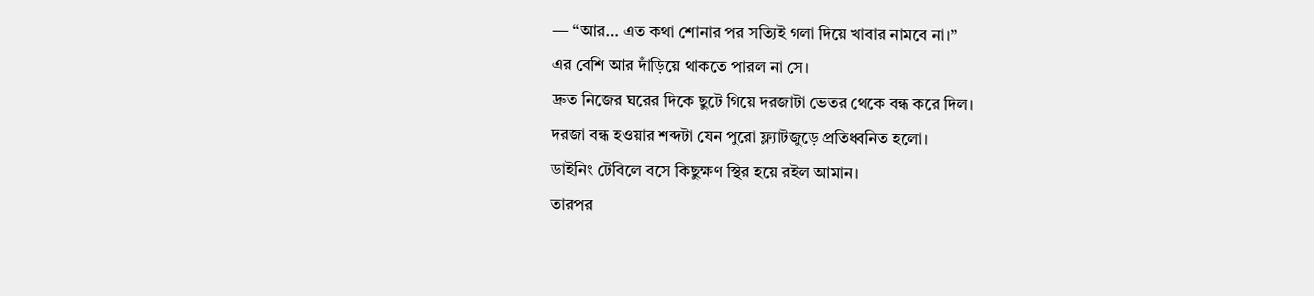— “আর… এত কথা শোনার পর সত্যিই গলা দিয়ে খাবার নামবে না।”
এর বেশি আর দাঁড়িয়ে থাকতে পারল না সে।
দ্রুত নিজের ঘরের দিকে ছুটে গিয়ে দরজাটা ভেতর থেকে বন্ধ করে দিল।
দরজা বন্ধ হওয়ার শব্দটা যেন পুরো ফ্ল্যাটজুড়ে প্রতিধ্বনিত হলো।
ডাইনিং টেবিলে বসে কিছুক্ষণ স্থির হয়ে রইল আমান।
তারপর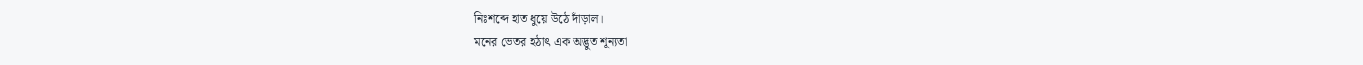নিঃশব্দে হাত ধুয়ে উঠে দাঁড়াল।
মনের ভেতর হঠাৎ এক অদ্ভুত শূন্যতা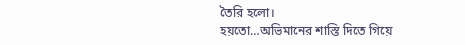তৈরি হলো।
হয়তো…অভিমানের শাস্তি দিতে গিয়ে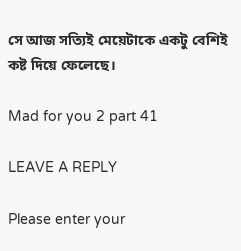সে আজ সত্যিই মেয়েটাকে একটু বেশিই কষ্ট দিয়ে ফেলেছে।

Mad for you 2 part 41

LEAVE A REPLY

Please enter your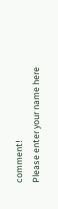comment!
Please enter your name here